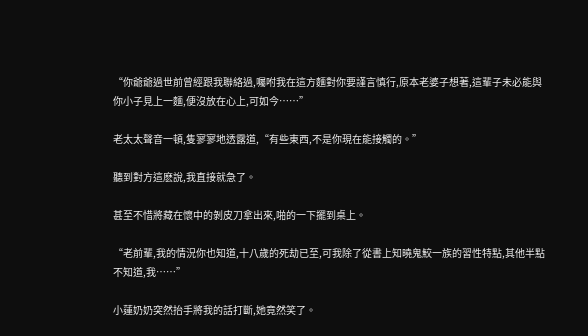“你爺爺過世前曾經跟我聯絡過,囑咐我在這方麵對你要謹言慎行,原本老婆子想著,這輩子未必能與你小子見上一麵,便沒放在心上,可如今……”

老太太聲音一頓,隻寥寥地透露道,“有些東西,不是你現在能接觸的。”

聽到對方這麽說,我直接就急了。

甚至不惜將藏在懷中的剝皮刀拿出來,啪的一下擺到桌上。

“老前輩,我的情況你也知道,十八歲的死劫已至,可我除了從書上知曉鬼鮫一族的習性特點,其他半點不知道,我……”

小蓮奶奶突然抬手將我的話打斷,她竟然笑了。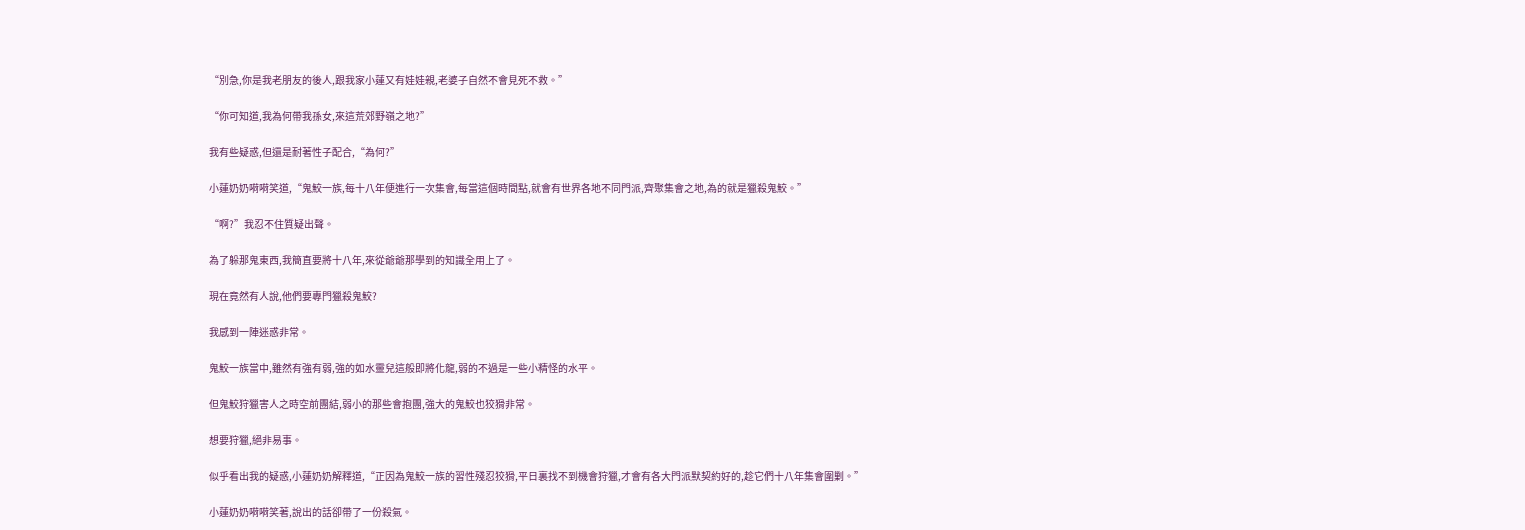“別急,你是我老朋友的後人,跟我家小蓮又有娃娃親,老婆子自然不會見死不救。”

“你可知道,我為何帶我孫女,來這荒郊野嶺之地?”

我有些疑惑,但還是耐著性子配合,“為何?”

小蓮奶奶嗬嗬笑道,“鬼鮫一族,每十八年便進行一次集會,每當這個時間點,就會有世界各地不同門派,齊聚集會之地,為的就是獵殺鬼鮫。”

“啊?”我忍不住質疑出聲。

為了躲那鬼東西,我簡直要將十八年,來從爺爺那學到的知識全用上了。

現在竟然有人說,他們要專門獵殺鬼鮫?

我感到一陣迷惑非常。

鬼鮫一族當中,雖然有強有弱,強的如水靈兒這般即將化龍,弱的不過是一些小精怪的水平。

但鬼鮫狩獵害人之時空前團結,弱小的那些會抱團,強大的鬼鮫也狡猾非常。

想要狩獵,絕非易事。

似乎看出我的疑惑,小蓮奶奶解釋道,“正因為鬼鮫一族的習性殘忍狡猾,平日裏找不到機會狩獵,才會有各大門派默契約好的,趁它們十八年集會圍剿。”

小蓮奶奶嗬嗬笑著,說出的話卻帶了一份殺氣。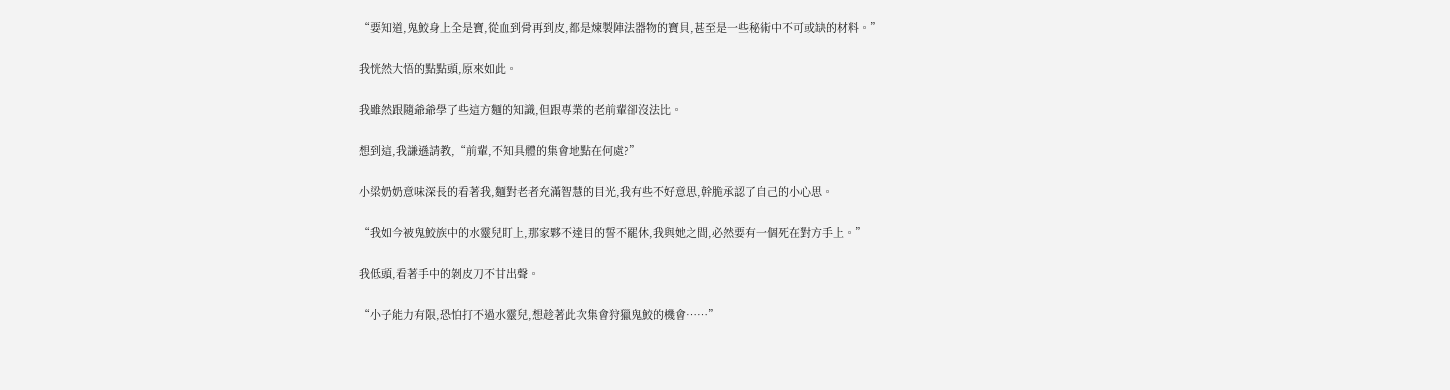“要知道,鬼鮫身上全是寶,從血到骨再到皮,都是煉製陣法器物的寶貝,甚至是一些秘術中不可或缺的材料。”

我恍然大悟的點點頭,原來如此。

我雖然跟隨爺爺學了些這方麵的知識,但跟專業的老前輩卻沒法比。

想到這,我謙遜請教,“前輩,不知具體的集會地點在何處?”

小梁奶奶意味深長的看著我,麵對老者充滿智慧的目光,我有些不好意思,幹脆承認了自己的小心思。

“我如今被鬼鮫族中的水靈兒盯上,那家夥不達目的誓不罷休,我與她之間,必然要有一個死在對方手上。”

我低頭,看著手中的剝皮刀不甘出聲。

“小子能力有限,恐怕打不過水靈兒,想趁著此次集會狩獵鬼鮫的機會……”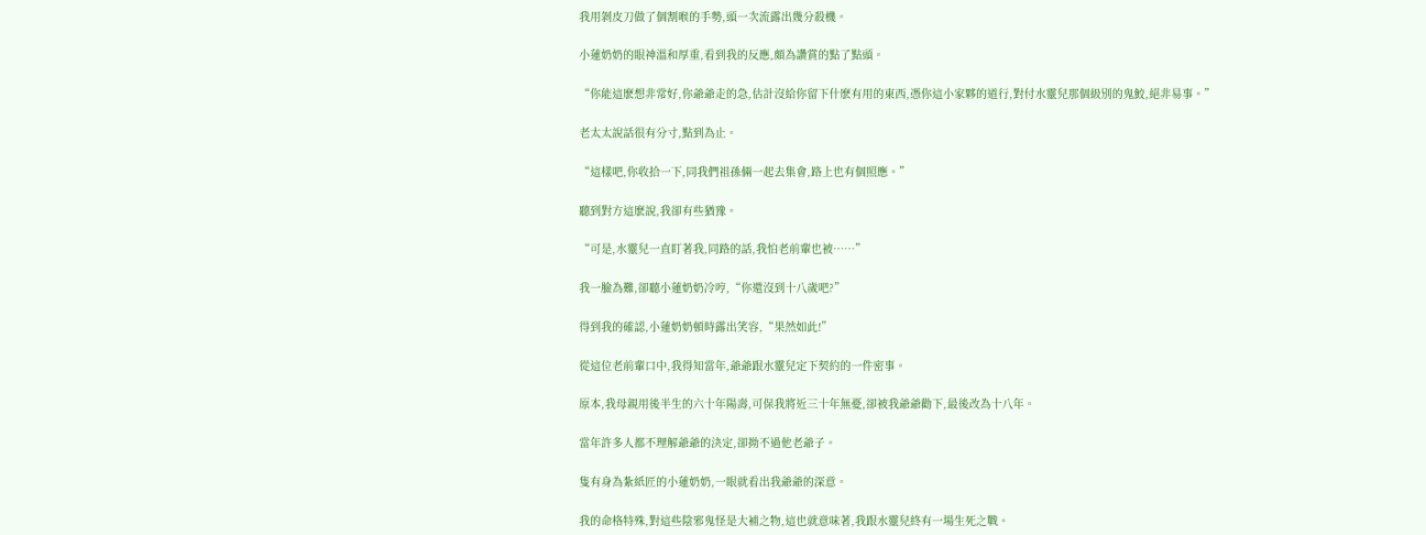我用剝皮刀做了個割喉的手勢,頭一次流露出幾分殺機。

小蓮奶奶的眼神溫和厚重,看到我的反應,頗為讚賞的點了點頭。

“你能這麽想非常好,你爺爺走的急,估計沒給你留下什麽有用的東西,憑你這小家夥的道行,對付水靈兒那個級別的鬼鮫,絕非易事。”

老太太說話很有分寸,點到為止。

“這樣吧,你收拾一下,同我們祖孫倆一起去集會,路上也有個照應。”

聽到對方這麽說,我卻有些猶豫。

“可是,水靈兒一直盯著我,同路的話,我怕老前輩也被……”

我一臉為難,卻聽小蓮奶奶冷哼,“你還沒到十八歲吧?”

得到我的確認,小蓮奶奶頓時露出笑容,“果然如此!”

從這位老前輩口中,我得知當年,爺爺跟水靈兒定下契約的一件密事。

原本,我母親用後半生的六十年陽壽,可保我將近三十年無憂,卻被我爺爺勸下,最後改為十八年。

當年許多人都不理解爺爺的決定,卻拗不過他老爺子。

隻有身為紮紙匠的小蓮奶奶,一眼就看出我爺爺的深意。

我的命格特殊,對這些陰邪鬼怪是大補之物,這也就意味著,我跟水靈兒終有一場生死之戰。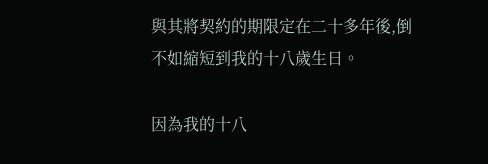與其將契約的期限定在二十多年後,倒不如縮短到我的十八歲生日。

因為我的十八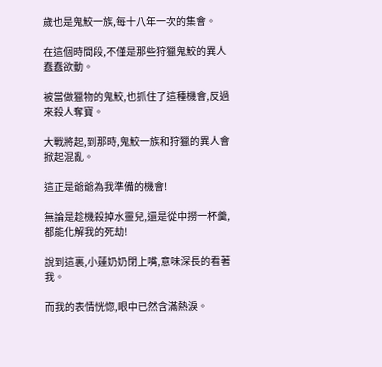歲也是鬼鮫一族,每十八年一次的集會。

在這個時間段,不僅是那些狩獵鬼鮫的異人蠢蠢欲動。

被當做獵物的鬼鮫,也抓住了這種機會,反過來殺人奪寶。

大戰將起,到那時,鬼鮫一族和狩獵的異人會掀起混亂。

這正是爺爺為我準備的機會!

無論是趁機殺掉水靈兒,還是從中撈一杯羹,都能化解我的死劫!

說到這裏,小蓮奶奶閉上嘴,意味深長的看著我。

而我的表情恍惚,眼中已然含滿熱淚。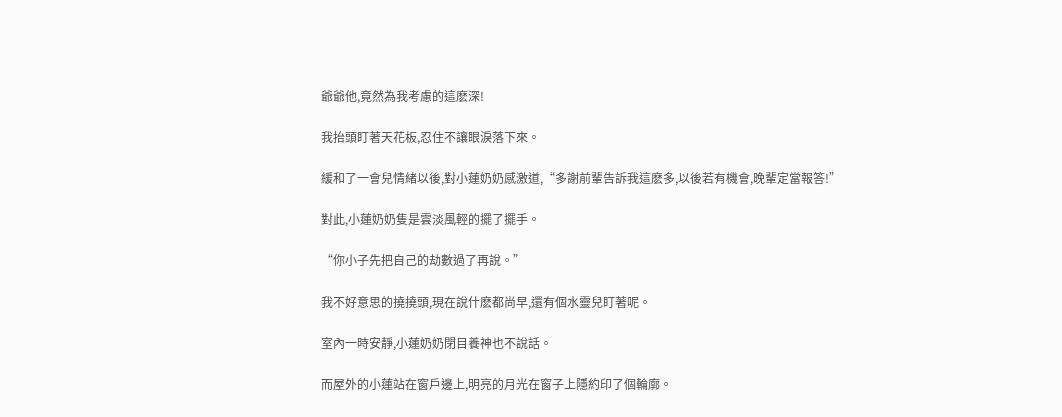爺爺他,竟然為我考慮的這麽深!

我抬頭盯著天花板,忍住不讓眼淚落下來。

緩和了一會兒情緒以後,對小蓮奶奶感激道,“多謝前輩告訴我這麽多,以後若有機會,晚輩定當報答!”

對此,小蓮奶奶隻是雲淡風輕的擺了擺手。

“你小子先把自己的劫數過了再說。”

我不好意思的撓撓頭,現在說什麽都尚早,還有個水靈兒盯著呢。

室內一時安靜,小蓮奶奶閉目養神也不說話。

而屋外的小蓮站在窗戶邊上,明亮的月光在窗子上隱約印了個輪廓。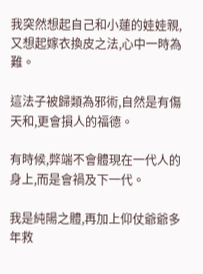我突然想起自己和小蓮的娃娃親,又想起嫁衣換皮之法,心中一時為難。

這法子被歸類為邪術,自然是有傷天和,更會損人的福德。

有時候,弊端不會體現在一代人的身上,而是會禍及下一代。

我是純陽之體,再加上仰仗爺爺多年救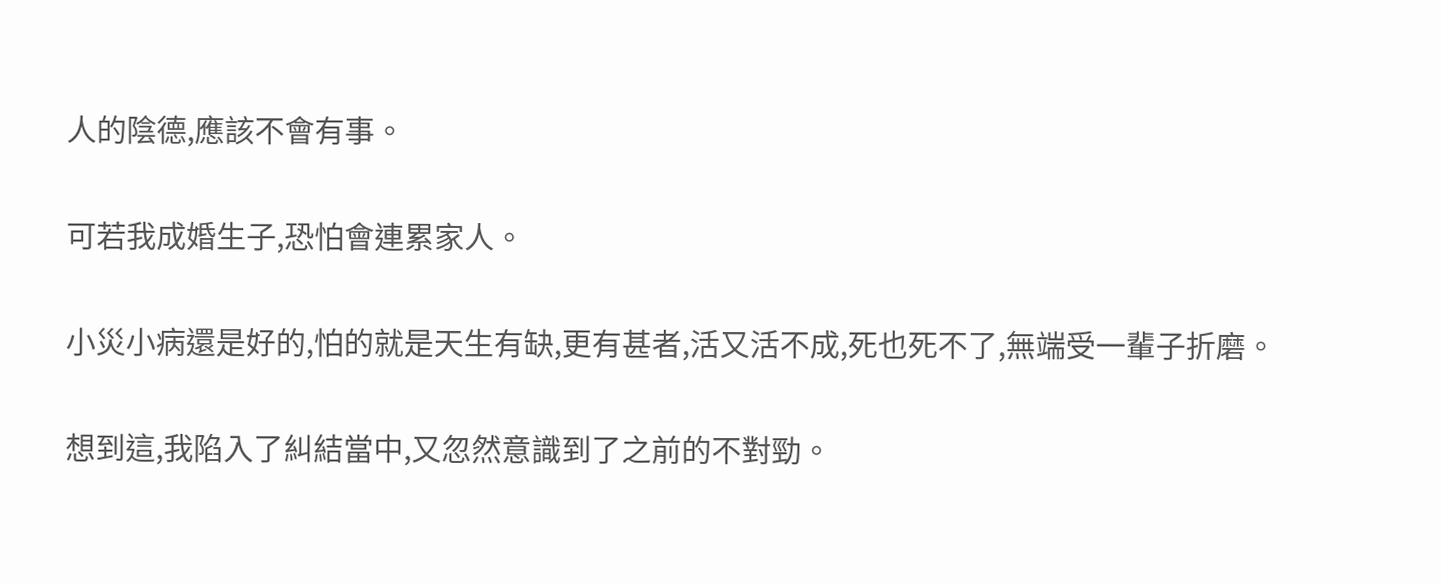人的陰德,應該不會有事。

可若我成婚生子,恐怕會連累家人。

小災小病還是好的,怕的就是天生有缺,更有甚者,活又活不成,死也死不了,無端受一輩子折磨。

想到這,我陷入了糾結當中,又忽然意識到了之前的不對勁。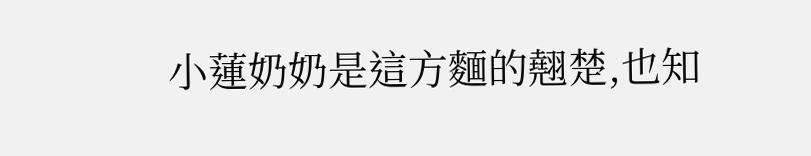小蓮奶奶是這方麵的翹楚,也知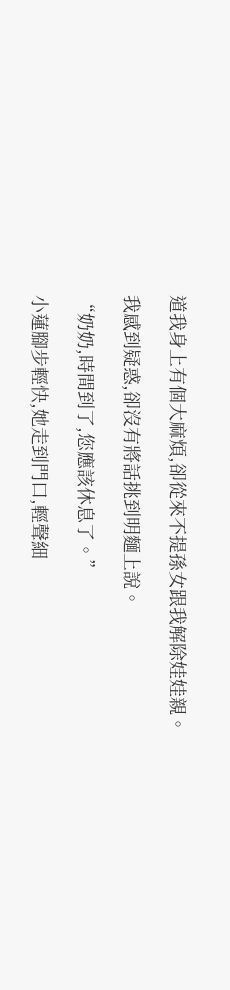道我身上有個大麻煩,卻從來不提孫女跟我解除娃娃親。

我感到疑惑,卻沒有將話挑到明麵上說。

“奶奶,時間到了,您應該休息了。”

小蓮腳步輕快,她走到門口,輕聲細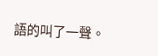語的叫了一聲。